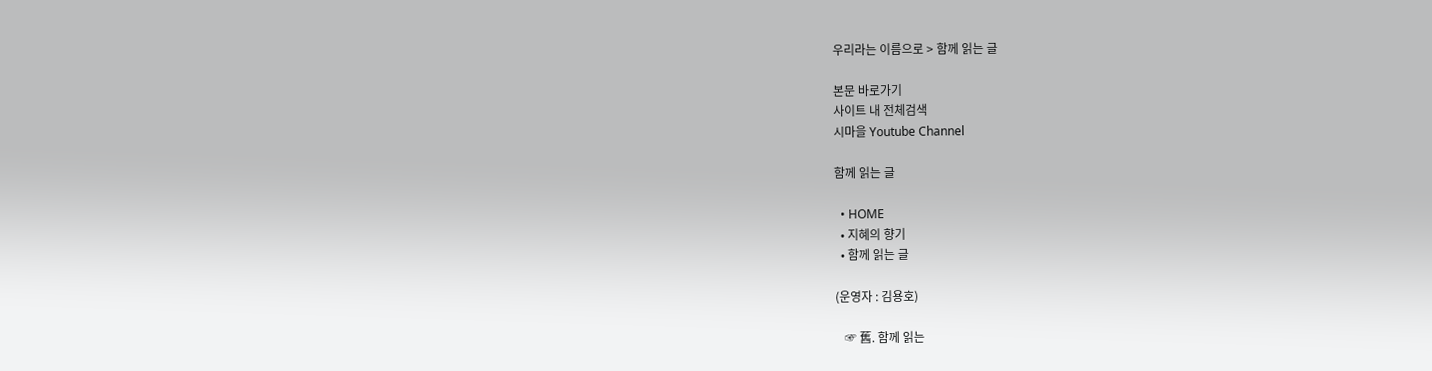우리라는 이름으로 > 함께 읽는 글

본문 바로가기
사이트 내 전체검색
시마을 Youtube Channel

함께 읽는 글

  • HOME
  • 지혜의 향기
  • 함께 읽는 글

(운영자 : 김용호)

   ☞ 舊. 함께 읽는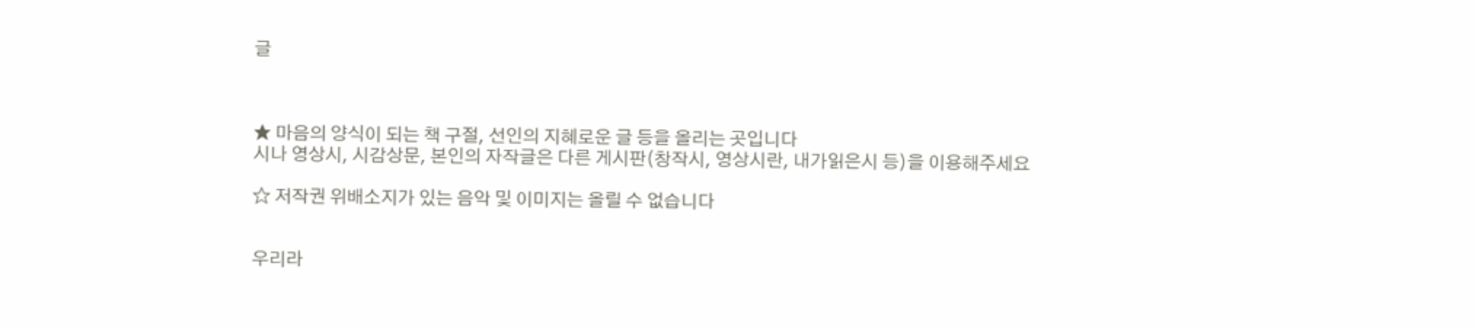글



★ 마음의 양식이 되는 책 구절, 선인의 지혜로운 글 등을 올리는 곳입니다
시나 영상시, 시감상문, 본인의 자작글은 다른 게시판(창작시, 영상시란, 내가읽은시 등)을 이용해주세요

☆ 저작권 위배소지가 있는 음악 및 이미지는 올릴 수 없습니다


우리라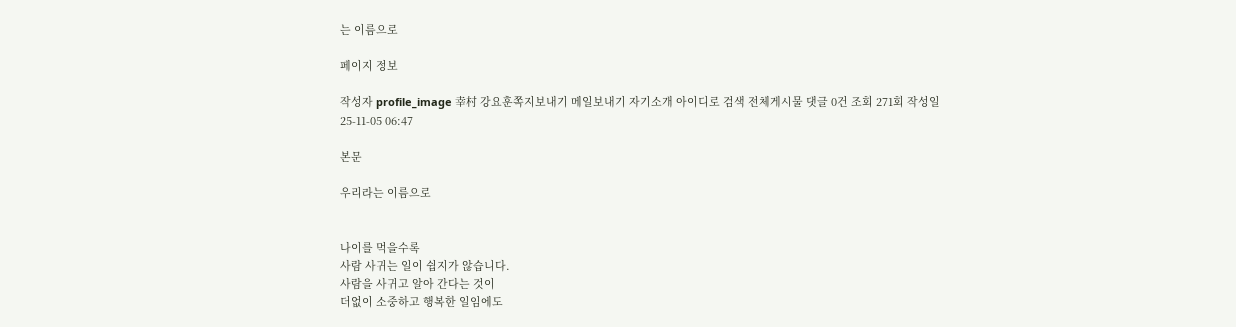는 이름으로

페이지 정보

작성자 profile_image 幸村 강요훈쪽지보내기 메일보내기 자기소개 아이디로 검색 전체게시물 댓글 0건 조회 271회 작성일 25-11-05 06:47

본문

우리라는 이름으로


나이를 먹을수록
사람 사귀는 일이 쉽지가 않습니다.
사람을 사귀고 알아 간다는 것이
더없이 소중하고 행복한 일임에도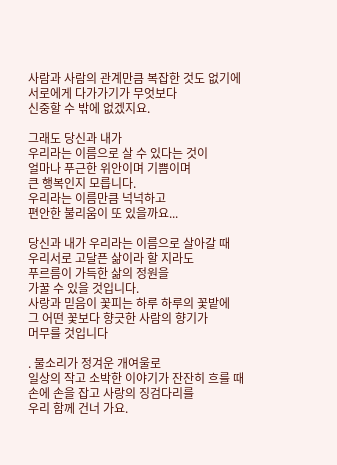사람과 사람의 관계만큼 복잡한 것도 없기에
서로에게 다가가기가 무엇보다
신중할 수 밖에 없겠지요.

그래도 당신과 내가
우리라는 이름으로 살 수 있다는 것이
얼마나 푸근한 위안이며 기쁨이며
큰 행복인지 모릅니다.
우리라는 이름만큼 넉넉하고
편안한 불리움이 또 있을까요...

당신과 내가 우리라는 이름으로 살아갈 때
우리서로 고달픈 삶이라 할 지라도
푸르름이 가득한 삶의 정원을
가꿀 수 있을 것입니다.
사랑과 믿음이 꽃피는 하루 하루의 꽃밭에
그 어떤 꽃보다 향긋한 사람의 향기가
머무를 것입니다

. 물소리가 정겨운 개여울로
일상의 작고 소박한 이야기가 잔잔히 흐를 때
손에 손을 잡고 사랑의 징검다리를
우리 함께 건너 가요.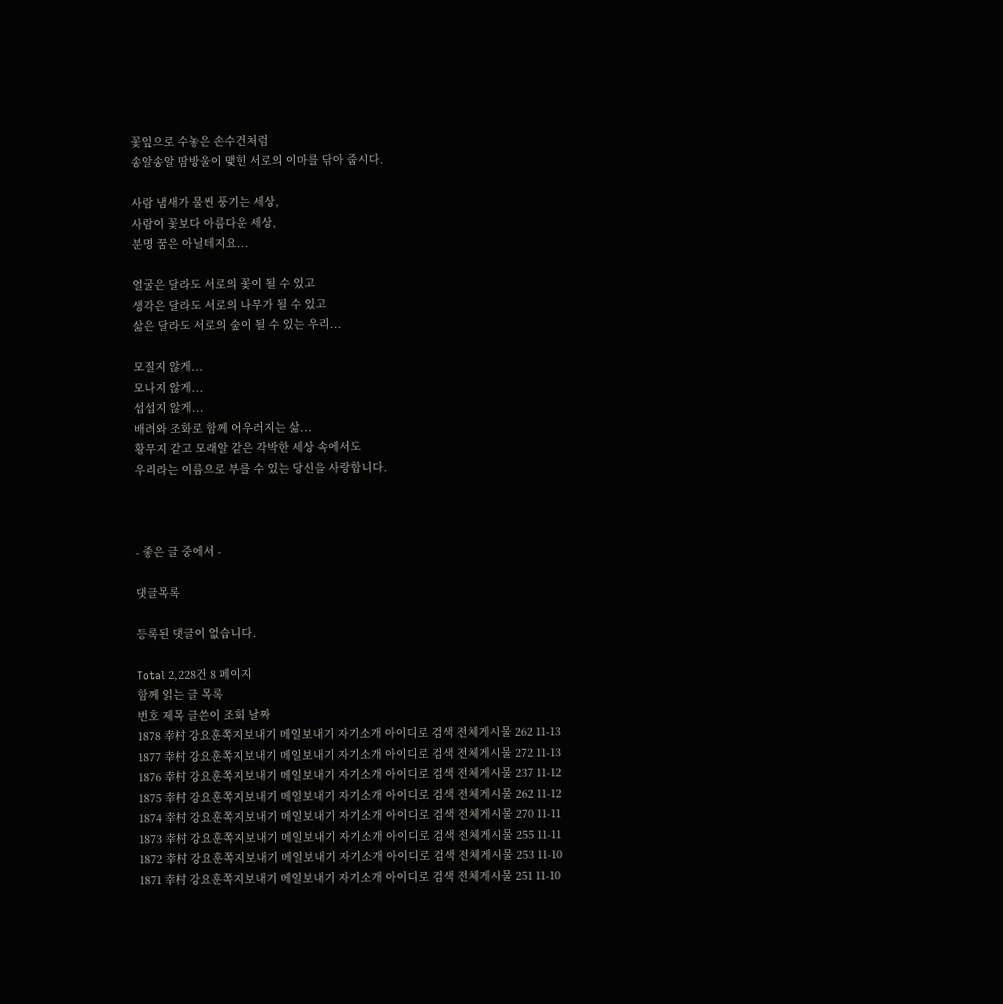꽃잎으로 수놓은 손수건처럼
송알송알 땀방울이 맺힌 서로의 이마를 닦아 줍시다.

사람 냄새가 물씬 풍기는 세상,
사람이 꽃보다 아름다운 세상,
분명 꿈은 아닐테지요...

얼굴은 달라도 서로의 꽃이 될 수 있고
생각은 달라도 서로의 나무가 될 수 있고
삶은 달라도 서로의 숲이 될 수 있는 우리...

모질지 않게...
모나지 않게...
섭섭지 않게...
배려와 조화로 함께 어우러지는 삶...
황무지 같고 모래알 같은 각박한 세상 속에서도
우리라는 이름으로 부를 수 있는 당신을 사랑합니다.



- 좋은 글 중에서 -

댓글목록

등록된 댓글이 없습니다.

Total 2,228건 8 페이지
함께 읽는 글 목록
번호 제목 글쓴이 조회 날짜
1878 幸村 강요훈쪽지보내기 메일보내기 자기소개 아이디로 검색 전체게시물 262 11-13
1877 幸村 강요훈쪽지보내기 메일보내기 자기소개 아이디로 검색 전체게시물 272 11-13
1876 幸村 강요훈쪽지보내기 메일보내기 자기소개 아이디로 검색 전체게시물 237 11-12
1875 幸村 강요훈쪽지보내기 메일보내기 자기소개 아이디로 검색 전체게시물 262 11-12
1874 幸村 강요훈쪽지보내기 메일보내기 자기소개 아이디로 검색 전체게시물 270 11-11
1873 幸村 강요훈쪽지보내기 메일보내기 자기소개 아이디로 검색 전체게시물 255 11-11
1872 幸村 강요훈쪽지보내기 메일보내기 자기소개 아이디로 검색 전체게시물 253 11-10
1871 幸村 강요훈쪽지보내기 메일보내기 자기소개 아이디로 검색 전체게시물 251 11-10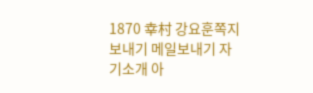1870 幸村 강요훈쪽지보내기 메일보내기 자기소개 아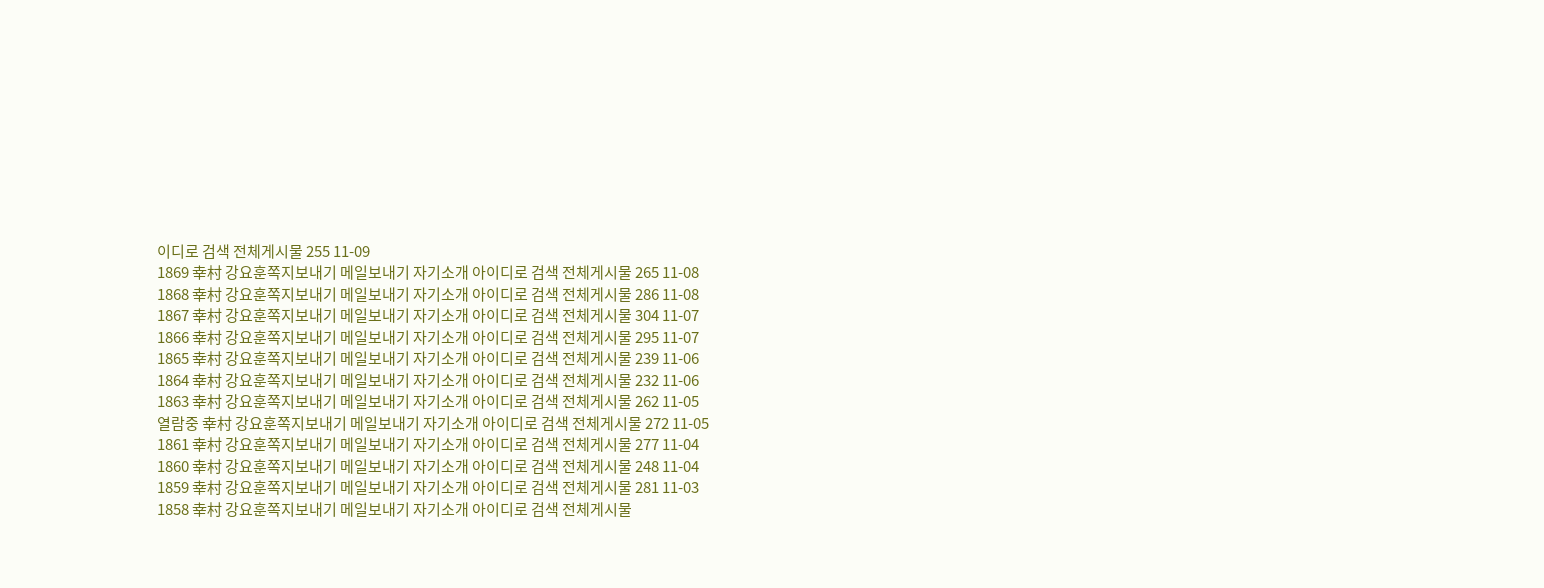이디로 검색 전체게시물 255 11-09
1869 幸村 강요훈쪽지보내기 메일보내기 자기소개 아이디로 검색 전체게시물 265 11-08
1868 幸村 강요훈쪽지보내기 메일보내기 자기소개 아이디로 검색 전체게시물 286 11-08
1867 幸村 강요훈쪽지보내기 메일보내기 자기소개 아이디로 검색 전체게시물 304 11-07
1866 幸村 강요훈쪽지보내기 메일보내기 자기소개 아이디로 검색 전체게시물 295 11-07
1865 幸村 강요훈쪽지보내기 메일보내기 자기소개 아이디로 검색 전체게시물 239 11-06
1864 幸村 강요훈쪽지보내기 메일보내기 자기소개 아이디로 검색 전체게시물 232 11-06
1863 幸村 강요훈쪽지보내기 메일보내기 자기소개 아이디로 검색 전체게시물 262 11-05
열람중 幸村 강요훈쪽지보내기 메일보내기 자기소개 아이디로 검색 전체게시물 272 11-05
1861 幸村 강요훈쪽지보내기 메일보내기 자기소개 아이디로 검색 전체게시물 277 11-04
1860 幸村 강요훈쪽지보내기 메일보내기 자기소개 아이디로 검색 전체게시물 248 11-04
1859 幸村 강요훈쪽지보내기 메일보내기 자기소개 아이디로 검색 전체게시물 281 11-03
1858 幸村 강요훈쪽지보내기 메일보내기 자기소개 아이디로 검색 전체게시물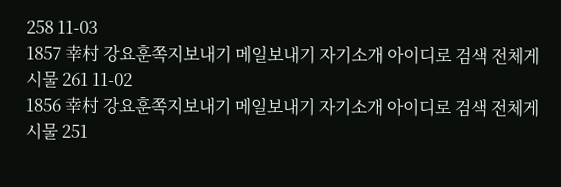258 11-03
1857 幸村 강요훈쪽지보내기 메일보내기 자기소개 아이디로 검색 전체게시물 261 11-02
1856 幸村 강요훈쪽지보내기 메일보내기 자기소개 아이디로 검색 전체게시물 251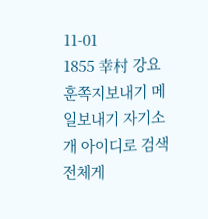11-01
1855 幸村 강요훈쪽지보내기 메일보내기 자기소개 아이디로 검색 전체게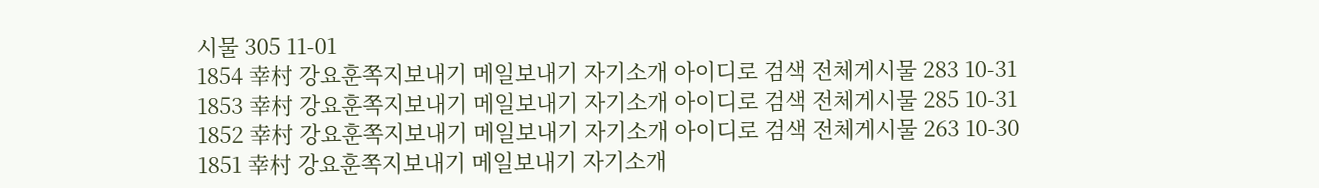시물 305 11-01
1854 幸村 강요훈쪽지보내기 메일보내기 자기소개 아이디로 검색 전체게시물 283 10-31
1853 幸村 강요훈쪽지보내기 메일보내기 자기소개 아이디로 검색 전체게시물 285 10-31
1852 幸村 강요훈쪽지보내기 메일보내기 자기소개 아이디로 검색 전체게시물 263 10-30
1851 幸村 강요훈쪽지보내기 메일보내기 자기소개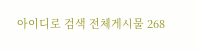아이디로 검색 전체게시물 268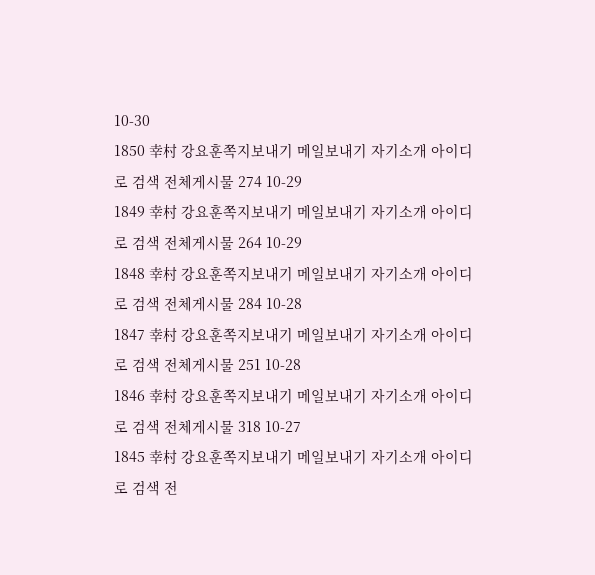10-30
1850 幸村 강요훈쪽지보내기 메일보내기 자기소개 아이디로 검색 전체게시물 274 10-29
1849 幸村 강요훈쪽지보내기 메일보내기 자기소개 아이디로 검색 전체게시물 264 10-29
1848 幸村 강요훈쪽지보내기 메일보내기 자기소개 아이디로 검색 전체게시물 284 10-28
1847 幸村 강요훈쪽지보내기 메일보내기 자기소개 아이디로 검색 전체게시물 251 10-28
1846 幸村 강요훈쪽지보내기 메일보내기 자기소개 아이디로 검색 전체게시물 318 10-27
1845 幸村 강요훈쪽지보내기 메일보내기 자기소개 아이디로 검색 전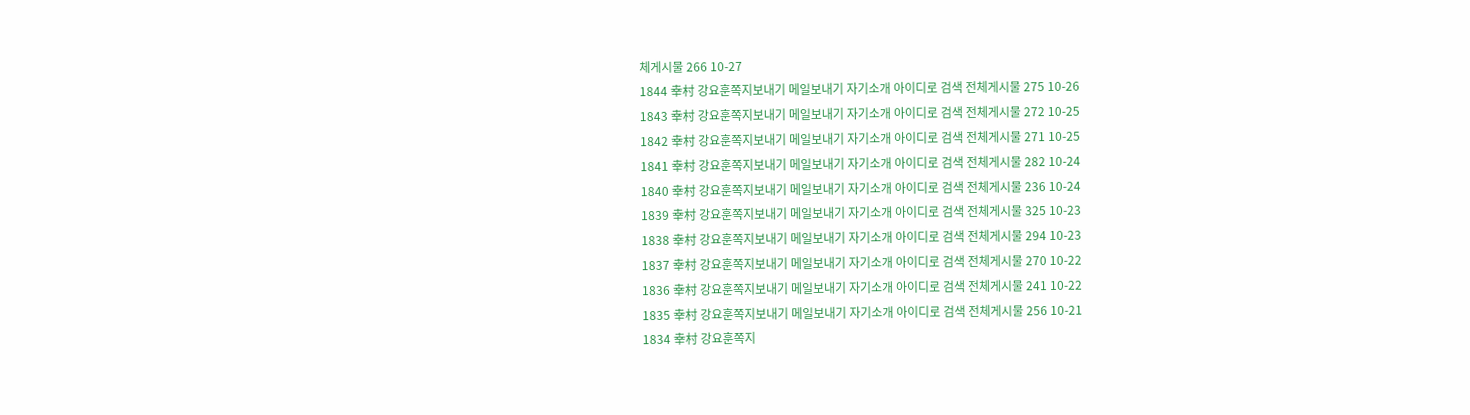체게시물 266 10-27
1844 幸村 강요훈쪽지보내기 메일보내기 자기소개 아이디로 검색 전체게시물 275 10-26
1843 幸村 강요훈쪽지보내기 메일보내기 자기소개 아이디로 검색 전체게시물 272 10-25
1842 幸村 강요훈쪽지보내기 메일보내기 자기소개 아이디로 검색 전체게시물 271 10-25
1841 幸村 강요훈쪽지보내기 메일보내기 자기소개 아이디로 검색 전체게시물 282 10-24
1840 幸村 강요훈쪽지보내기 메일보내기 자기소개 아이디로 검색 전체게시물 236 10-24
1839 幸村 강요훈쪽지보내기 메일보내기 자기소개 아이디로 검색 전체게시물 325 10-23
1838 幸村 강요훈쪽지보내기 메일보내기 자기소개 아이디로 검색 전체게시물 294 10-23
1837 幸村 강요훈쪽지보내기 메일보내기 자기소개 아이디로 검색 전체게시물 270 10-22
1836 幸村 강요훈쪽지보내기 메일보내기 자기소개 아이디로 검색 전체게시물 241 10-22
1835 幸村 강요훈쪽지보내기 메일보내기 자기소개 아이디로 검색 전체게시물 256 10-21
1834 幸村 강요훈쪽지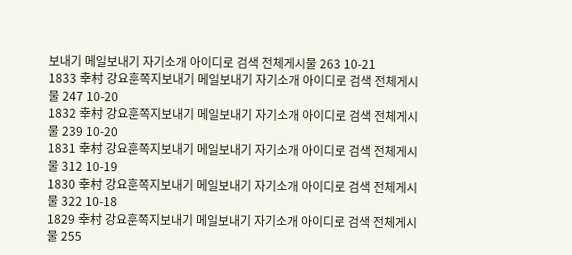보내기 메일보내기 자기소개 아이디로 검색 전체게시물 263 10-21
1833 幸村 강요훈쪽지보내기 메일보내기 자기소개 아이디로 검색 전체게시물 247 10-20
1832 幸村 강요훈쪽지보내기 메일보내기 자기소개 아이디로 검색 전체게시물 239 10-20
1831 幸村 강요훈쪽지보내기 메일보내기 자기소개 아이디로 검색 전체게시물 312 10-19
1830 幸村 강요훈쪽지보내기 메일보내기 자기소개 아이디로 검색 전체게시물 322 10-18
1829 幸村 강요훈쪽지보내기 메일보내기 자기소개 아이디로 검색 전체게시물 255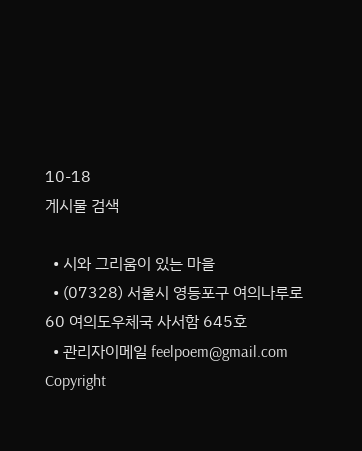10-18
게시물 검색

  • 시와 그리움이 있는 마을
  • (07328) 서울시 영등포구 여의나루로 60 여의도우체국 사서함 645호
  • 관리자이메일 feelpoem@gmail.com
Copyright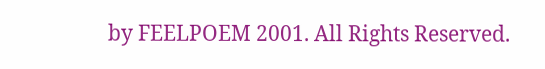by FEELPOEM 2001. All Rights Reserved.